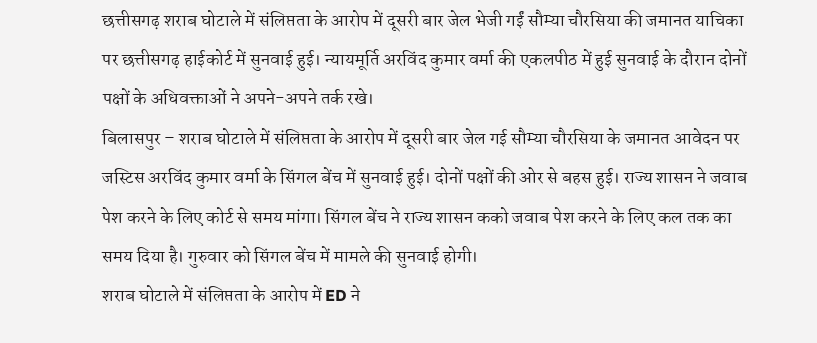छत्तीसगढ़ शराब घोटाले में संलिप्तता के आरोप में दूसरी बार जेल भेजी गईं सौम्या चौरसिया की जमानत याचिका पर छत्तीसगढ़ हाईकोर्ट में सुनवाई हुई। न्यायमूर्ति अरविंद कुमार वर्मा की एकलपीठ में हुई सुनवाई के दौरान दोनों पक्षों के अधिवक्ताओं ने अपने-अपने तर्क रखे।
बिलासपुर – शराब घोटाले में संलिप्तता के आरोप में दूसरी बार जेल गई सौम्या चौरसिया के जमानत आवेदन पर जस्टिस अरविंद कुमार वर्मा के सिंगल बेंच में सुनवाई हुई। दोनों पक्षों की ओर से बहस हुई। राज्य शासन ने जवाब पेश करने के लिए कोर्ट से समय मांगा। सिंगल बेंच ने राज्य शासन कको जवाब पेश करने के लिए कल तक का समय दिया है। गुरुवार को सिंगल बेंच में मामले की सुनवाई होगी।
शराब घोटाले में संलिप्तता के आरोप में ED ने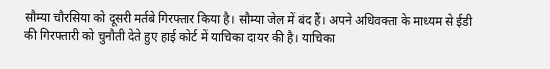सौम्या चौरसिया को दूसरी मर्तबे गिरफ्तार किया है। सौम्या जेल में बंद हैं। अपने अधिवक्ता के माध्यम से ईडी की गिरफ्तारी को चुनौती देते हुए हाई कोर्ट में याचिका दायर की है। याचिका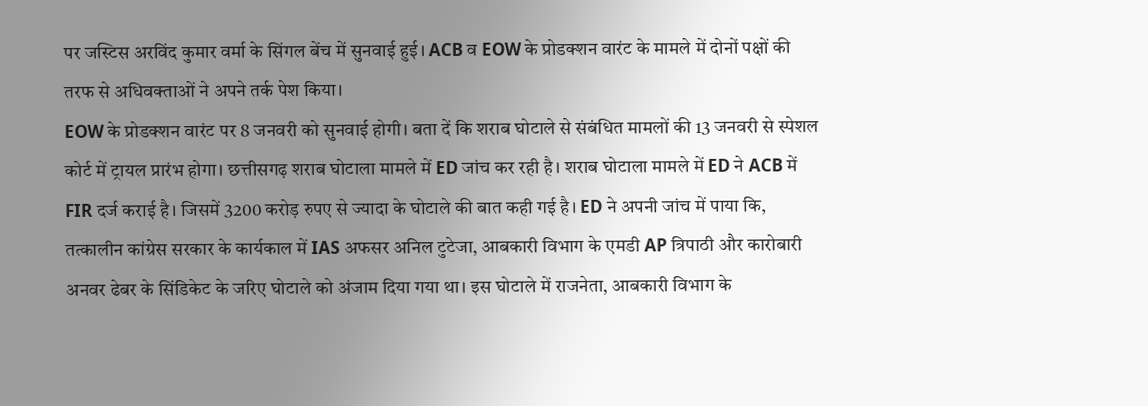पर जस्टिस अरविंद कुमार वर्मा के सिंगल बेंच में सुनवाई हुई। ACB व EOW के प्रोडक्शन वारंट के मामले में दोनों पक्षों की तरफ से अधिवक्ताओं ने अपने तर्क पेश किया।
EOW के प्रोडक्शन वारंट पर 8 जनवरी को सुनवाई होगी। बता दें कि शराब घोटाले से संबंधित मामलों की 13 जनवरी से स्पेशल कोर्ट में ट्रायल प्रारंभ होगा। छत्तीसगढ़ शराब घोटाला मामले में ED जांच कर रही है। शराब घोटाला मामले में ED ने ACB में FIR दर्ज कराई है। जिसमें 3200 करोड़ रुपए से ज्यादा के घोटाले की बात कही गई है। ED ने अपनी जांच में पाया कि, तत्कालीन कांग्रेस सरकार के कार्यकाल में IAS अफसर अनिल टुटेजा, आबकारी विभाग के एमडी AP त्रिपाठी और कारोबारी अनवर ढेबर के सिंडिकेट के जरिए घोटाले को अंजाम दिया गया था। इस घोटाले में राजनेता, आबकारी विभाग के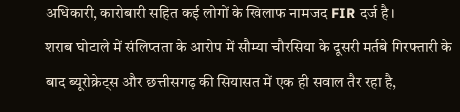अधिकारी, कारोबारी सहित कई लोगों के खिलाफ नामजद FIR दर्ज है।
शराब घोटाले में संलिप्तता के आरोप में सौम्या चौरसिया के दूसरी मर्तबे गिरफ्तारी के बाद ब्यूरोक्रेट्स और छत्तीसगढ़ की सियासत में एक ही सवाल तैर रहा है,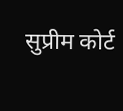सुप्रीम कोर्ट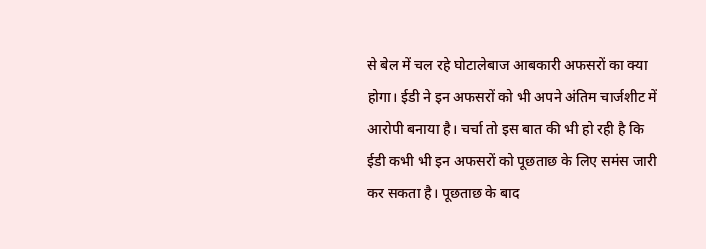से बेल में चल रहे घोटालेबाज आबकारी अफसरों का क्या होगा। ईडी ने इन अफसरों को भी अपने अंतिम चार्जशीट में आरोपी बनाया है। चर्चा तो इस बात की भी हो रही है कि ईडी कभी भी इन अफसरों को पूछताछ के लिए समंस जारी कर सकता है। पूछताछ के बाद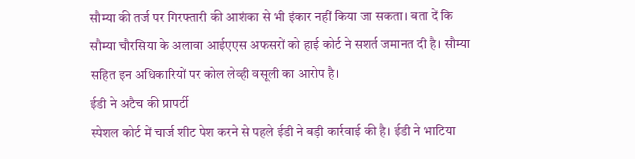सौम्या की तर्ज पर गिरफ्तारी की आशंका से भी इंकार नहीं किया जा सकता। बता दें कि सौम्या चौरसिया के अलावा आईएएस अफसरों को हाई कोर्ट ने सशर्त जमानत दी है। सौम्या सहित इन अधिकारियों पर कोल लेव्ही वसूली का आरोप है।
ईडी ने अटैच की प्रापर्टी
स्पेशल कोर्ट में चार्ज शीट पेश करने से पहले ईडी ने बड़ी कार्रवाई की है। ईडी ने भाटिया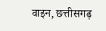वाइन, छत्तीसगढ़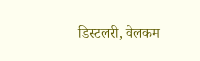डिस्टलरी, वेलकम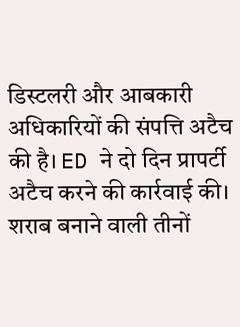डिस्टलरी और आबकारी अधिकारियों की संपत्ति अटैच की है। ED ने दो दिन प्रापर्टी अटैच करने की कार्रवाई की। शराब बनाने वाली तीनों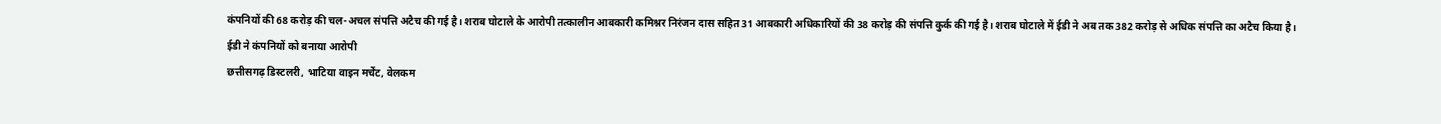कंपनियों की 68 करोड़ की चल-अचल संपत्ति अटैच की गई है। शराब घोटाले के आरोपी तत्कालीन आबकारी कमिश्नर निरंजन दास सहित 31 आबकारी अधिकारियों की 38 करोड़ की संपत्ति कुर्क की गई है। शराब घोटाले में ईडी ने अब तक 382 करोड़ से अधिक संपत्ति का अटैच किया है।
ईडी ने कंपनियों को बनाया आरोपी
छत्तीसगढ़ डिस्टलरी, भाटिया वाइन मर्चेंट, वेलकम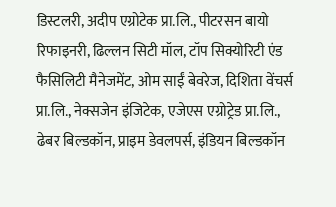डिस्टलरी, अदीप एग्रोटेक प्रा.लि., पीटरसन बायो रिफाइनरी, ढिल्लन सिटी मॉल, टॉप सिक्योरिटी एंड फैसिलिटी मैनेजमेंट, ओम साईं बेवरेज, दिशिता वेंचर्स प्रा.लि., नेक्सजेन इंजिटेक, एजेएस एग्रोट्रेड प्रा.लि., ढेबर बिल्डकॉन, प्राइम डेवलपर्स, इंडियन बिल्डकॉन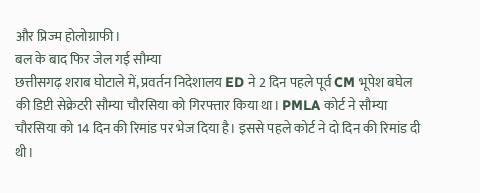और प्रिज्म होलोग्राफी।
बल के बाद फिर जेल गई सौम्या
छत्तीसगढ़ शराब घोटाले में, प्रवर्तन निदेशालय ED ने 2 दिन पहले पूर्व CM भूपेश बघेल की डिप्टी सेक्रेटरी सौम्या चौरसिया को गिरफ्तार किया था। PMLA कोर्ट ने सौम्या चौरसिया को 14 दिन की रिमांड पर भेज दिया है। इससे पहले कोर्ट ने दो दिन की रिमांड दी थी।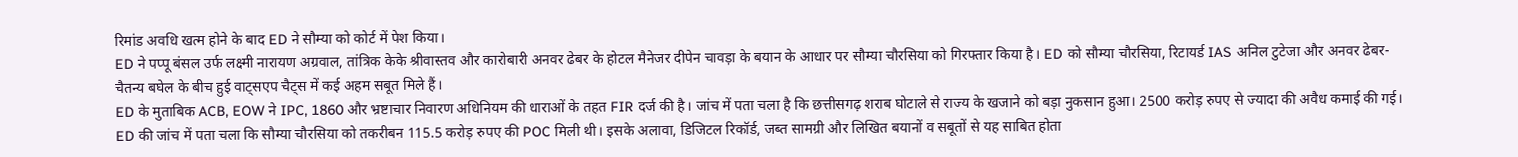रिमांड अवधि खत्म होने के बाद ED ने सौम्या को कोर्ट में पेश किया।
ED ने पप्पू बंसल उर्फ लक्ष्मी नारायण अग्रवाल, तांत्रिक केके श्रीवास्तव और कारोबारी अनवर ढेबर के होटल मैनेजर दीपेन चावड़ा के बयान के आधार पर सौम्या चौरसिया को गिरफ्तार किया है। ED को सौम्या चौरसिया, रिटायर्ड IAS अनिल टुटेजा और अनवर ढेबर-चैतन्य बघेल के बीच हुई वाट्सएप चैट्स में कई अहम सबूत मिले हैं।
ED के मुताबिक ACB, EOW ने IPC, 1860 और भ्रष्टाचार निवारण अधिनियम की धाराओं के तहत FIR दर्ज की है। जांच में पता चला है कि छत्तीसगढ़ शराब घोटाले से राज्य के खजाने को बड़ा नुकसान हुआ। 2500 करोड़ रुपए से ज्यादा की अवैध कमाई की गई।
ED की जांच में पता चला कि सौम्या चौरसिया को तकरीबन 115.5 करोड़ रुपए की POC मिली थी। इसके अलावा, डिजिटल रिकॉर्ड, जब्त सामग्री और लिखित बयानों व सबूतों से यह साबित होता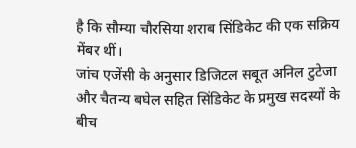है कि सौम्या चौरसिया शराब सिंडिकेट की एक सक्रिय मेंबर थीं।
जांच एजेंसी के अनुसार डिजिटल सबूत अनिल टुटेजा और चैतन्य बघेल सहित सिंडिकेट के प्रमुख सदस्यों के बीच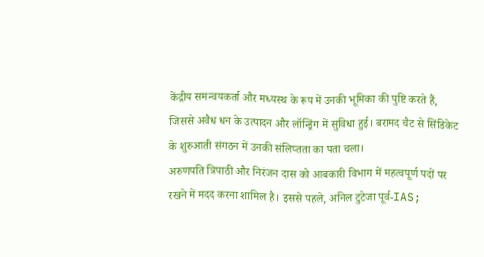केंद्रीय समन्वयकर्ता और मध्यस्थ के रूप में उनकी भूमिका की पुष्टि करते हैं, जिससे अवैध धन के उत्पादन और लॉन्ड्रिंग में सुविधा हुई। बरामद चैट से सिंडिकेट के शुरुआती संगठन में उनकी संलिप्तता का पता चला।
अरुणपति त्रिपाठी और निरंजन दास को आबकारी विभाग में महत्वपूर्ण पदों पर रखने में मदद करना शामिल है। इससे पहले, अनिल टुटेजा पूर्व-IAS;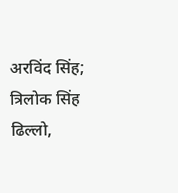अरविंद सिंह; त्रिलोक सिंह ढिल्लो,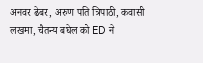अनवर ढेबर, अरुण पति त्रिपाठी, कवासी लखमा, चैतन्य बघेल को ED ने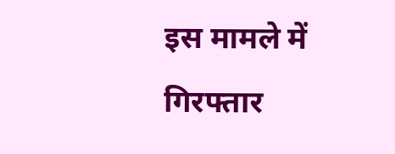इस मामले में गिरफ्तार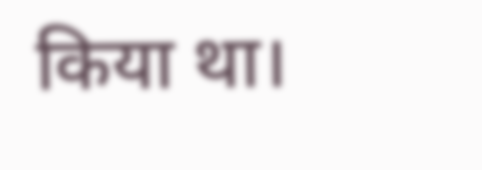किया था।